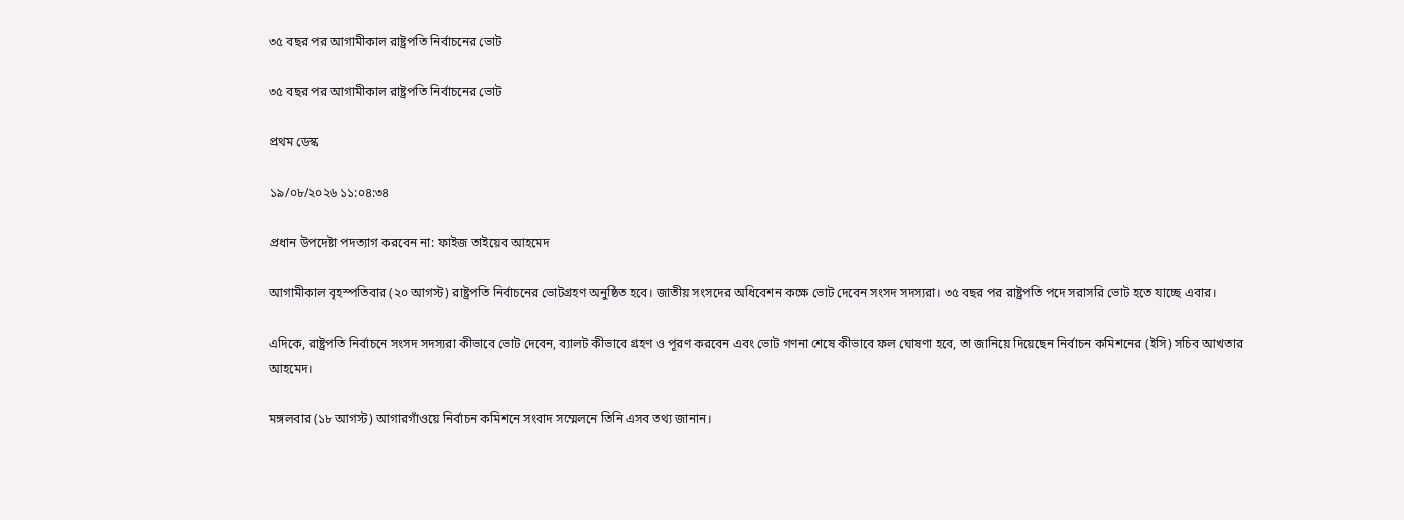৩৫ বছর পর আগামীকাল রাষ্ট্রপতি নির্বাচনের ভোট

৩৫ বছর পর আগামীকাল রাষ্ট্রপতি নির্বাচনের ভোট

প্রথম ডেস্ক

১৯/০৮/২০২৬ ১১:০৪:৩৪

প্রধান উপদেষ্টা পদত্যাগ করবেন না: ফাইজ তাইয়েব আহমেদ

আগামীকাল বৃহস্পতিবার (২০ আগস্ট) রাষ্ট্রপতি নির্বাচনের ভোটগ্রহণ অনুষ্ঠিত হবে। জাতীয় সংসদের অধিবেশন কক্ষে ভোট দেবেন সংসদ সদস্যরা। ৩৫ বছর পর রাষ্ট্রপতি পদে সরাসরি ভোট হতে যাচ্ছে এবার।

এদিকে, রাষ্ট্রপতি নির্বাচনে সংসদ সদস্যরা কীভাবে ভোট দেবেন, ব্যালট কীভাবে গ্রহণ ও পূরণ করবেন এবং ভোট গণনা শেষে কীভাবে ফল ঘোষণা হবে, তা জানিয়ে দিয়েছেন নির্বাচন কমিশনের (ইসি) সচিব আখতার আহমেদ।

মঙ্গলবার (১৮ আগস্ট) আগারগাঁওয়ে নির্বাচন কমিশনে সংবাদ সম্মেলনে তিনি এসব তথ্য জানান।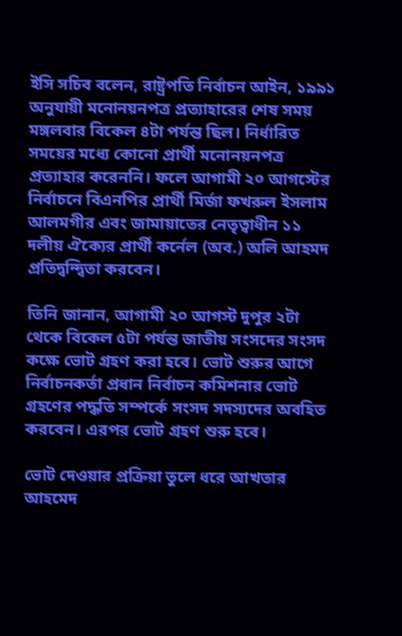ইসি সচিব বলেন, রাষ্ট্রপতি নির্বাচন আইন, ১৯৯১ অনুযায়ী মনোনয়নপত্র প্রত্যাহারের শেষ সময় মঙ্গলবার বিকেল ৪টা পর্যন্ত ছিল। নির্ধারিত সময়ের মধ্যে কোনো প্রার্থী মনোনয়নপত্র প্রত্যাহার করেননি। ফলে আগামী ২০ আগস্টের নির্বাচনে বিএনপির প্রার্থী মির্জা ফখরুল ইসলাম আলমগীর এবং জামায়াতের নেতৃত্বাধীন ১১ দলীয় ঐক্যের প্রার্থী কর্নেল (অব.) অলি আহমদ প্রতিদ্বন্দ্বিতা করবেন।

তিনি জানান, আগামী ২০ আগস্ট দুপুর ২টা থেকে বিকেল ৫টা পর্যন্ত জাতীয় সংসদের সংসদ কক্ষে ভোট গ্রহণ করা হবে। ভোট শুরুর আগে নির্বাচনকর্তা প্রধান নির্বাচন কমিশনার ভোট গ্রহণের পদ্ধতি সম্পর্কে সংসদ সদস্যদের অবহিত করবেন। এরপর ভোট গ্রহণ শুরু হবে।

ভোট দেওয়ার প্রক্রিয়া তুলে ধরে আখতার আহমেদ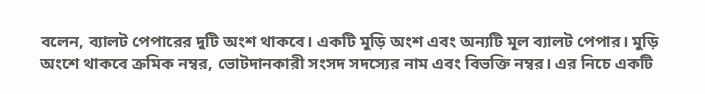বলেন, ব্যালট পেপারের দুটি অংশ থাকবে। একটি মুড়ি অংশ এবং অন্যটি মূল ব্যালট পেপার। মুড়ি অংশে থাকবে ক্রমিক নম্বর, ভোটদানকারী সংসদ সদস্যের নাম এবং বিভক্তি নম্বর। এর নিচে একটি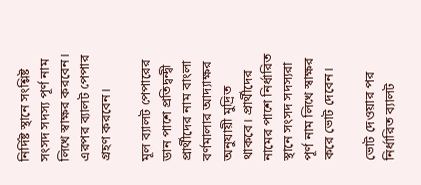নির্দিষ্ট স্থানে সংশ্লিষ্ট সংসদ সদস্য পূর্ণ নাম লিখে স্বাক্ষর করবেন। এরপর ব্যালট পেপার গ্রহণ করবেন।

মূল ব্যালট পেপারের ডান পাশে প্রতিদ্বন্দ্বী প্রার্থীদের নাম বাংলা বর্ণমালার আদ্যাক্ষর অনুযায়ী মুদ্রিত থাকবে। প্রার্থীদের নামের পাশে নির্ধারিত স্থানে সংসদ সদস্যরা পূর্ণ নাম লিখে স্বাক্ষর করে ভোট দেবেন।

ভোট দেওয়ার পর নির্ধারিত ব্যালট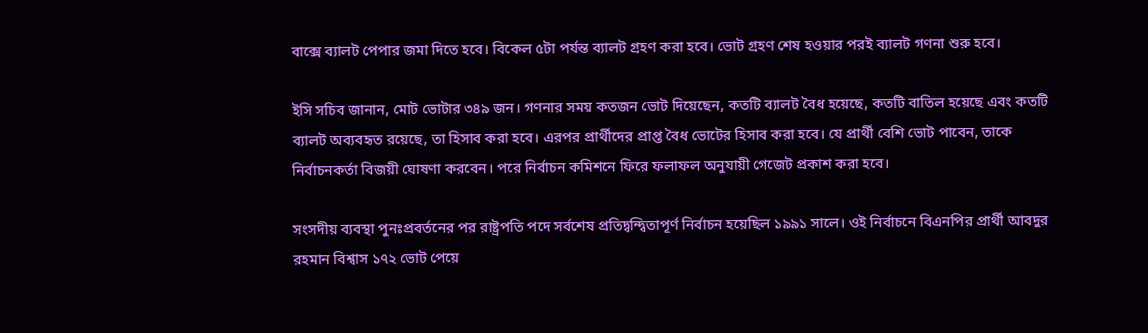বাক্সে ব্যালট পেপার জমা দিতে হবে। বিকেল ৫টা পর্যন্ত ব্যালট গ্রহণ করা হবে। ভোট গ্রহণ শেষ হওয়ার পরই ব্যালট গণনা শুরু হবে।

ইসি সচিব জানান, মোট ভোটার ৩৪৯ জন। গণনার সময় কতজন ভোট দিয়েছেন, কতটি ব্যালট বৈধ হয়েছে, কতটি বাতিল হয়েছে এবং কতটি ব্যালট অব্যবহৃত রয়েছে, তা হিসাব করা হবে। এরপর প্রার্থীদের প্রাপ্ত বৈধ ভোটের হিসাব করা হবে। যে প্রার্থী বেশি ভোট পাবেন, তাকে নির্বাচনকর্তা বিজয়ী ঘোষণা করবেন। পরে নির্বাচন কমিশনে ফিরে ফলাফল অনুযায়ী গেজেট প্রকাশ করা হবে।

সংসদীয় ব্যবস্থা পুনঃপ্রবর্তনের পর রাষ্ট্রপতি পদে সর্বশেষ প্রতিদ্বন্দ্বিতাপূর্ণ নির্বাচন হয়েছিল ১৯৯১ সালে। ওই নির্বাচনে বিএনপির প্রার্থী আবদুর রহমান বিশ্বাস ১৭২ ভোট পেয়ে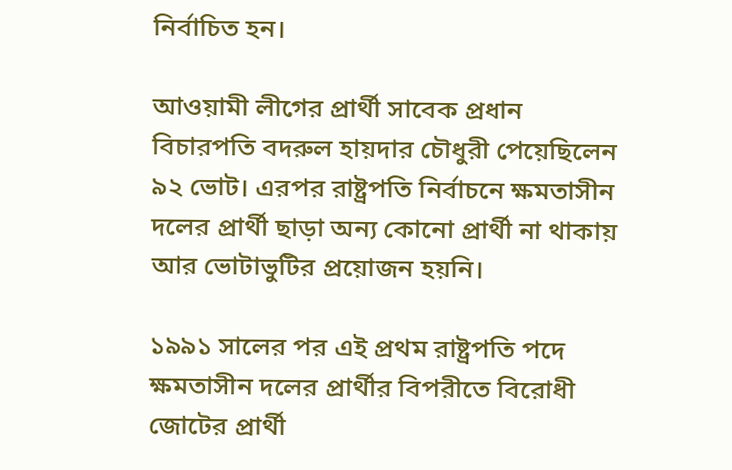নির্বাচিত হন।

আওয়ামী লীগের প্রার্থী সাবেক প্রধান বিচারপতি বদরুল হায়দার চৌধুরী পেয়েছিলেন ৯২ ভোট। এরপর রাষ্ট্রপতি নির্বাচনে ক্ষমতাসীন দলের প্রার্থী ছাড়া অন্য কোনো প্রার্থী না থাকায় আর ভোটাভুটির প্রয়োজন হয়নি।

১৯৯১ সালের পর এই প্রথম রাষ্ট্রপতি পদে ক্ষমতাসীন দলের প্রার্থীর বিপরীতে বিরোধী জোটের প্রার্থী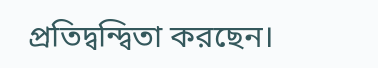প্রতিদ্বন্দ্বিতা করছেন।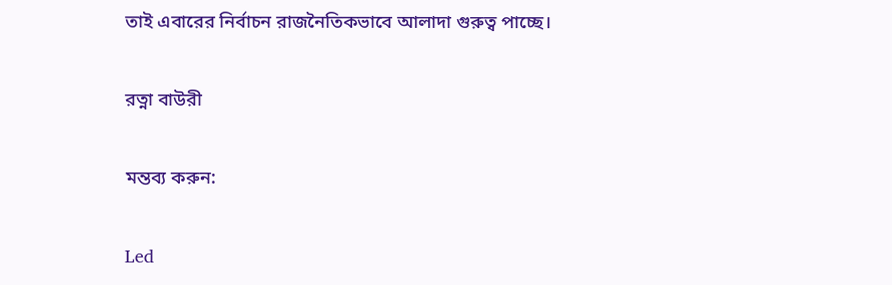তাই এবারের নির্বাচন রাজনৈতিকভাবে আলাদা গুরুত্ব পাচ্ছে।

রত্না বাউরী

মন্তব্য করুন:

Led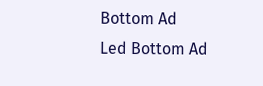Bottom Ad
Led Bottom Ad